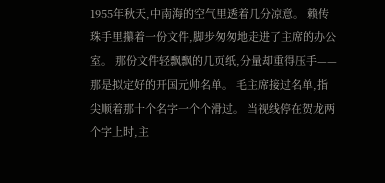1955年秋天,中南海的空气里透着几分凉意。 赖传珠手里攥着一份文件,脚步匆匆地走进了主席的办公室。 那份文件轻飘飘的几页纸,分量却重得压手——那是拟定好的开国元帅名单。 毛主席接过名单,指尖顺着那十个名字一个个滑过。 当视线停在贺龙两个字上时,主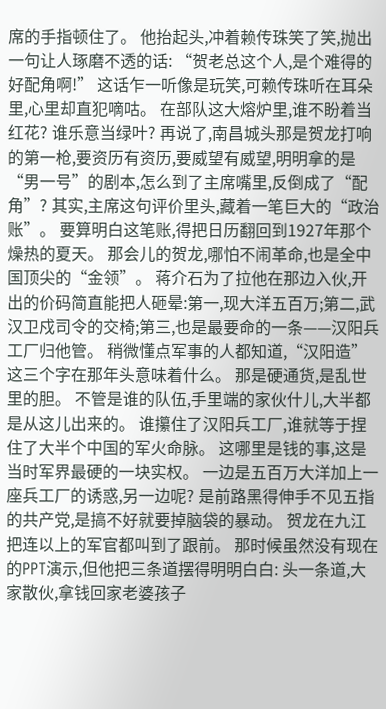席的手指顿住了。 他抬起头,冲着赖传珠笑了笑,抛出一句让人琢磨不透的话: “贺老总这个人,是个难得的好配角啊!” 这话乍一听像是玩笑,可赖传珠听在耳朵里,心里却直犯嘀咕。 在部队这大熔炉里,谁不盼着当红花? 谁乐意当绿叶? 再说了,南昌城头那是贺龙打响的第一枪,要资历有资历,要威望有威望,明明拿的是“男一号”的剧本,怎么到了主席嘴里,反倒成了“配角”? 其实,主席这句评价里头,藏着一笔巨大的“政治账”。 要算明白这笔账,得把日历翻回到1927年那个燥热的夏天。 那会儿的贺龙,哪怕不闹革命,也是全中国顶尖的“金领”。 蒋介石为了拉他在那边入伙,开出的价码简直能把人砸晕:第一,现大洋五百万;第二,武汉卫戍司令的交椅;第三,也是最要命的一条——汉阳兵工厂归他管。 稍微懂点军事的人都知道,“汉阳造”这三个字在那年头意味着什么。 那是硬通货,是乱世里的胆。 不管是谁的队伍,手里端的家伙什儿,大半都是从这儿出来的。 谁攥住了汉阳兵工厂,谁就等于捏住了大半个中国的军火命脉。 这哪里是钱的事,这是当时军界最硬的一块实权。 一边是五百万大洋加上一座兵工厂的诱惑,另一边呢? 是前路黑得伸手不见五指的共产党,是搞不好就要掉脑袋的暴动。 贺龙在九江把连以上的军官都叫到了跟前。 那时候虽然没有现在的PPT演示,但他把三条道摆得明明白白: 头一条道,大家散伙,拿钱回家老婆孩子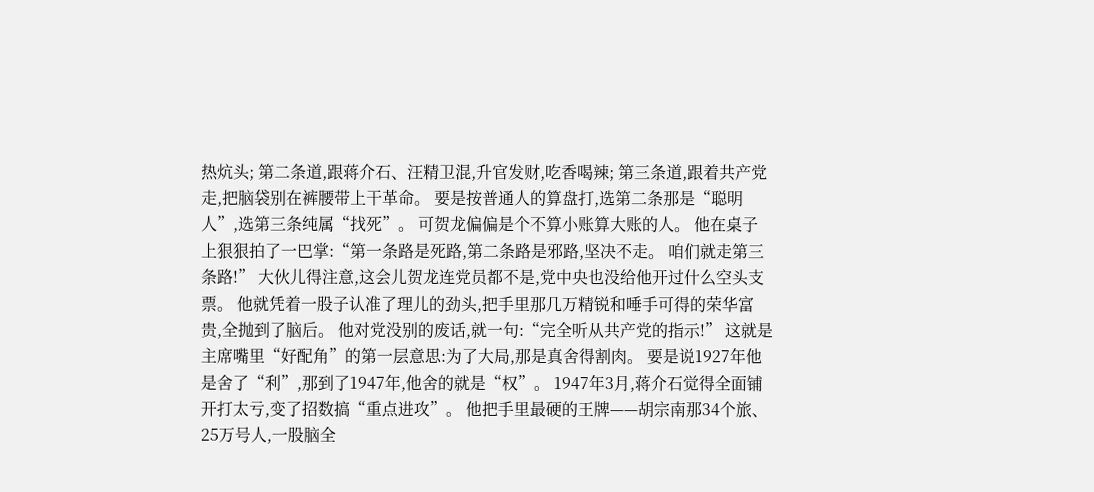热炕头; 第二条道,跟蒋介石、汪精卫混,升官发财,吃香喝辣; 第三条道,跟着共产党走,把脑袋别在裤腰带上干革命。 要是按普通人的算盘打,选第二条那是“聪明人”,选第三条纯属“找死”。 可贺龙偏偏是个不算小账算大账的人。 他在桌子上狠狠拍了一巴掌:“第一条路是死路,第二条路是邪路,坚决不走。 咱们就走第三条路!” 大伙儿得注意,这会儿贺龙连党员都不是,党中央也没给他开过什么空头支票。 他就凭着一股子认准了理儿的劲头,把手里那几万精锐和唾手可得的荣华富贵,全抛到了脑后。 他对党没别的废话,就一句:“完全听从共产党的指示!” 这就是主席嘴里“好配角”的第一层意思:为了大局,那是真舍得割肉。 要是说1927年他是舍了“利”,那到了1947年,他舍的就是“权”。 1947年3月,蒋介石觉得全面铺开打太亏,变了招数搞“重点进攻”。 他把手里最硬的王牌——胡宗南那34个旅、25万号人,一股脑全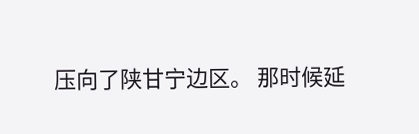压向了陕甘宁边区。 那时候延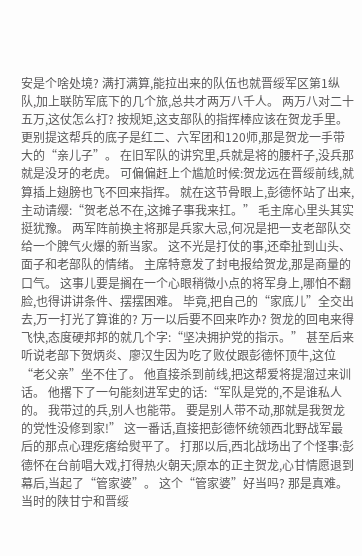安是个啥处境? 满打满算,能拉出来的队伍也就晋绥军区第1纵队,加上联防军底下的几个旅,总共才两万八千人。 两万八对二十五万,这仗怎么打? 按规矩,这支部队的指挥棒应该在贺龙手里。 更别提这帮兵的底子是红二、六军团和120师,那是贺龙一手带大的“亲儿子”。 在旧军队的讲究里,兵就是将的腰杆子,没兵那就是没牙的老虎。 可偏偏赶上个尴尬时候:贺龙远在晋绥前线,就算插上翅膀也飞不回来指挥。 就在这节骨眼上,彭德怀站了出来,主动请缨:“贺老总不在,这摊子事我来扛。” 毛主席心里头其实挺犹豫。 两军阵前换主将那是兵家大忌,何况是把一支老部队交给一个脾气火爆的新当家。 这不光是打仗的事,还牵扯到山头、面子和老部队的情绪。 主席特意发了封电报给贺龙,那是商量的口气。 这事儿要是搁在一个心眼稍微小点的将军身上,哪怕不翻脸,也得讲讲条件、摆摆困难。 毕竟,把自己的“家底儿”全交出去,万一打光了算谁的? 万一以后要不回来咋办? 贺龙的回电来得飞快,态度硬邦邦的就几个字:“坚决拥护党的指示。” 甚至后来听说老部下贺炳炎、廖汉生因为吃了败仗跟彭德怀顶牛,这位“老父亲”坐不住了。 他直接杀到前线,把这帮爱将提溜过来训话。 他撂下了一句能刻进军史的话:“军队是党的,不是谁私人的。 我带过的兵,别人也能带。 要是别人带不动,那就是我贺龙的党性没修到家!” 这一番话,直接把彭德怀统领西北野战军最后的那点心理疙瘩给熨平了。 打那以后,西北战场出了个怪事:彭德怀在台前唱大戏,打得热火朝天;原本的正主贺龙,心甘情愿退到幕后,当起了“管家婆”。 这个“管家婆”好当吗? 那是真难。 当时的陕甘宁和晋绥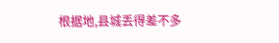根据地,县城丢得差不多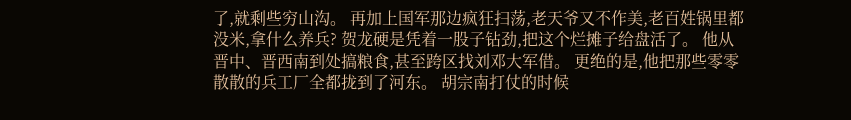了,就剩些穷山沟。 再加上国军那边疯狂扫荡,老天爷又不作美,老百姓锅里都没米,拿什么养兵? 贺龙硬是凭着一股子钻劲,把这个烂摊子给盘活了。 他从晋中、晋西南到处搞粮食,甚至跨区找刘邓大军借。 更绝的是,他把那些零零散散的兵工厂全都拢到了河东。 胡宗南打仗的时候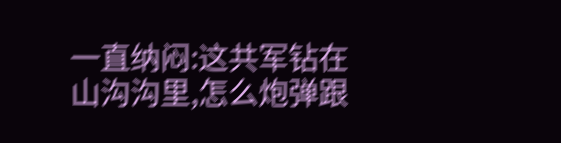一直纳闷:这共军钻在山沟沟里,怎么炮弹跟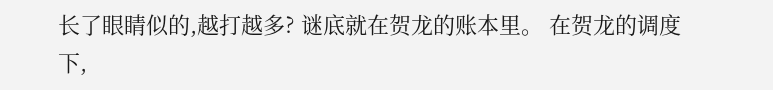长了眼睛似的,越打越多? 谜底就在贺龙的账本里。 在贺龙的调度下,